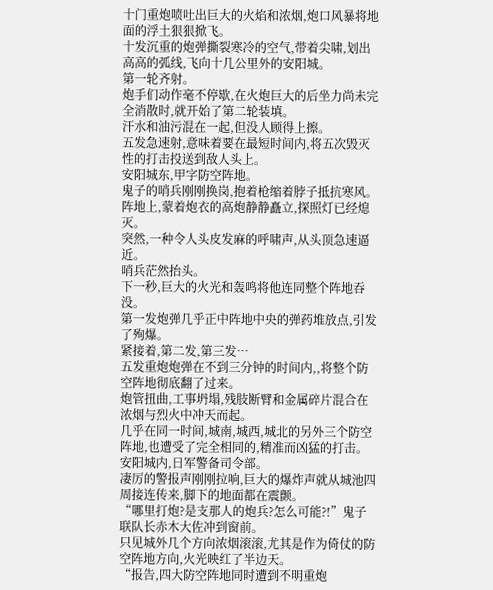十门重炮喷吐出巨大的火焰和浓烟,炮口风暴将地面的浮土狠狠掀飞。
十发沉重的炮弹撕裂寒冷的空气,带着尖啸,划出高高的弧线,飞向十几公里外的安阳城。
第一轮齐射。
炮手们动作毫不停歇,在火炮巨大的后坐力尚未完全消散时,就开始了第二轮装填。
汗水和油污混在一起,但没人顾得上擦。
五发急速射,意味着要在最短时间内,将五次毁灭性的打击投送到敌人头上。
安阳城东,甲字防空阵地。
鬼子的哨兵刚刚换岗,抱着枪缩着脖子抵抗寒风。
阵地上,蒙着炮衣的高炮静静矗立,探照灯已经熄灭。
突然,一种令人头皮发麻的呼啸声,从头顶急速逼近。
哨兵茫然抬头。
下一秒,巨大的火光和轰鸣将他连同整个阵地吞没。
第一发炮弹几乎正中阵地中央的弹药堆放点,引发了殉爆。
紧接着,第二发,第三发…
五发重炮炮弹在不到三分钟的时间内,,将整个防空阵地彻底翻了过来。
炮管扭曲,工事坍塌,残肢断臂和金属碎片混合在浓烟与烈火中冲天而起。
几乎在同一时间,城南,城西,城北的另外三个防空阵地,也遭受了完全相同的,精准而凶猛的打击。
安阳城内,日军警备司令部。
凄厉的警报声刚刚拉响,巨大的爆炸声就从城池四周接连传来,脚下的地面都在震颤。
“哪里打炮?是支那人的炮兵?怎么可能?!”鬼子联队长赤木大佐冲到窗前。
只见城外几个方向浓烟滚滚,尤其是作为倚仗的防空阵地方向,火光映红了半边天。
“报告,四大防空阵地同时遭到不明重炮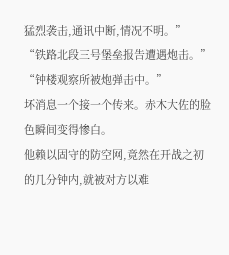猛烈袭击,通讯中断,情况不明。”
“铁路北段三号堡垒报告遭遇炮击。”
“钟楼观察所被炮弹击中。”
坏消息一个接一个传来。赤木大佐的脸色瞬间变得惨白。
他赖以固守的防空网,竟然在开战之初的几分钟内,就被对方以难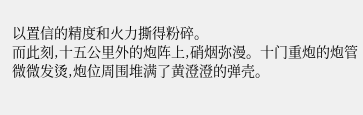以置信的精度和火力撕得粉碎。
而此刻,十五公里外的炮阵上,硝烟弥漫。十门重炮的炮管微微发烫,炮位周围堆满了黄澄澄的弹壳。